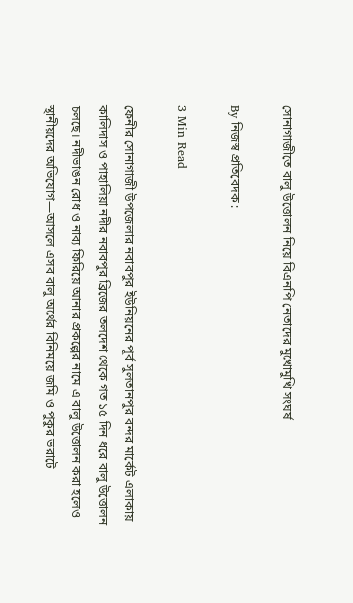সোনাগাজীতে বালু উত্তোলন নিয়ে বিএনপি নেতাদের মুখোমুখি সংঘর্ষ

By নিজস্ব প্রতিবেদক :

3 Min Read

ফেনীর সোনাগাজী উপজেলার নবাবপুর ইউনিয়নের পূর্ব সুলতানপুর বন্দর মার্কেট এলাকায় কালিদাস ও পাহালিয়া নদীর নবাবপুর ব্রিজের তলদেশ থেকে গত ১৫ দিন ধরে বালু উত্তোলন চলছে। নদীভাঙন রোধ ও নাব্য ফিরিয়ে আনার প্রকল্পের নামে এ বালু উত্তোলন করা হলেও স্থানীয়দের অভিযোগ—আসলে এসব বালু অর্থের বিনিময়ে জমি ও পুকুর ভরাটে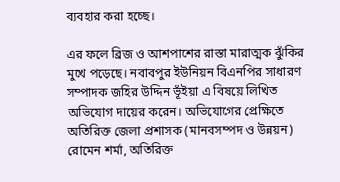ব্যবহার করা হচ্ছে।

এর ফলে ব্রিজ ও আশপাশের রাস্তা মারাত্মক ঝুঁকির মুখে পড়েছে। নবাবপুর ইউনিয়ন বিএনপির সাধারণ সম্পাদক জহির উদ্দিন ভূঁইয়া এ বিষয়ে লিখিত অভিযোগ দায়ের করেন। অভিযোগের প্রেক্ষিতে অতিরিক্ত জেলা প্রশাসক (মানবসম্পদ ও উন্নয়ন) রোমেন শর্মা, অতিরিক্ত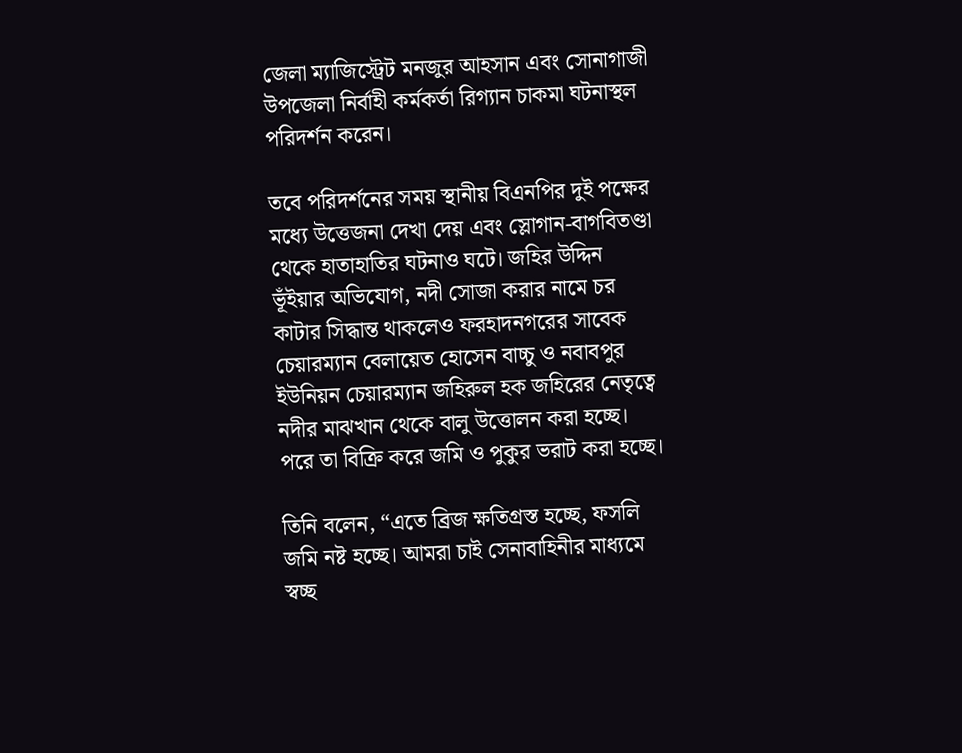জেলা ম্যাজিস্ট্রেট মনজুর আহসান এবং সোনাগাজী উপজেলা নির্বাহী কর্মকর্তা রিগ্যান চাকমা ঘটনাস্থল পরিদর্শন করেন।

তবে পরিদর্শনের সময় স্থানীয় বিএনপির দুই পক্ষের মধ্যে উত্তেজনা দেখা দেয় এবং স্লোগান-বাগবিতণ্ডা থেকে হাতাহাতির ঘটনাও ঘটে। জহির উদ্দিন ভূঁইয়ার অভিযোগ, নদী সোজা করার নামে চর কাটার সিদ্ধান্ত থাকলেও ফরহাদনগরের সাবেক চেয়ারম্যান বেলায়েত হোসেন বাচ্চু ও নবাবপুর ইউনিয়ন চেয়ারম্যান জহিরুল হক জহিরের নেতৃত্বে নদীর মাঝখান থেকে বালু উত্তোলন করা হচ্ছে। পরে তা বিক্রি করে জমি ও পুকুর ভরাট করা হচ্ছে।

তিনি বলেন, “এতে ব্রিজ ক্ষতিগ্রস্ত হচ্ছে, ফসলি জমি নষ্ট হচ্ছে। আমরা চাই সেনাবাহিনীর মাধ্যমে স্বচ্ছ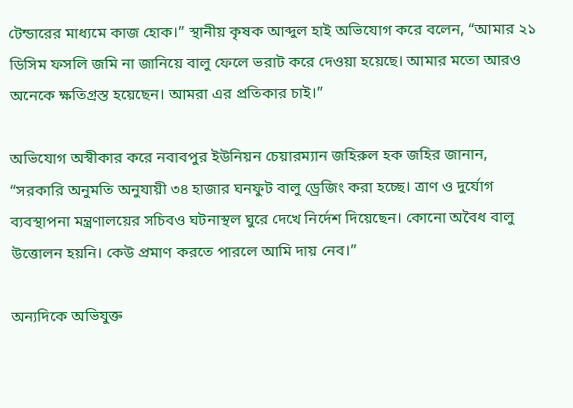টেন্ডারের মাধ্যমে কাজ হোক।” স্থানীয় কৃষক আব্দুল হাই অভিযোগ করে বলেন, “আমার ২১ ডিসিম ফসলি জমি না জানিয়ে বালু ফেলে ভরাট করে দেওয়া হয়েছে। আমার মতো আরও অনেকে ক্ষতিগ্রস্ত হয়েছেন। আমরা এর প্রতিকার চাই।”

অভিযোগ অস্বীকার করে নবাবপুর ইউনিয়ন চেয়ারম্যান জহিরুল হক জহির জানান, “সরকারি অনুমতি অনুযায়ী ৩৪ হাজার ঘনফুট বালু ড্রেজিং করা হচ্ছে। ত্রাণ ও দুর্যোগ ব্যবস্থাপনা মন্ত্রণালয়ের সচিবও ঘটনাস্থল ঘুরে দেখে নির্দেশ দিয়েছেন। কোনো অবৈধ বালু উত্তোলন হয়নি। কেউ প্রমাণ করতে পারলে আমি দায় নেব।”

অন্যদিকে অভিযুক্ত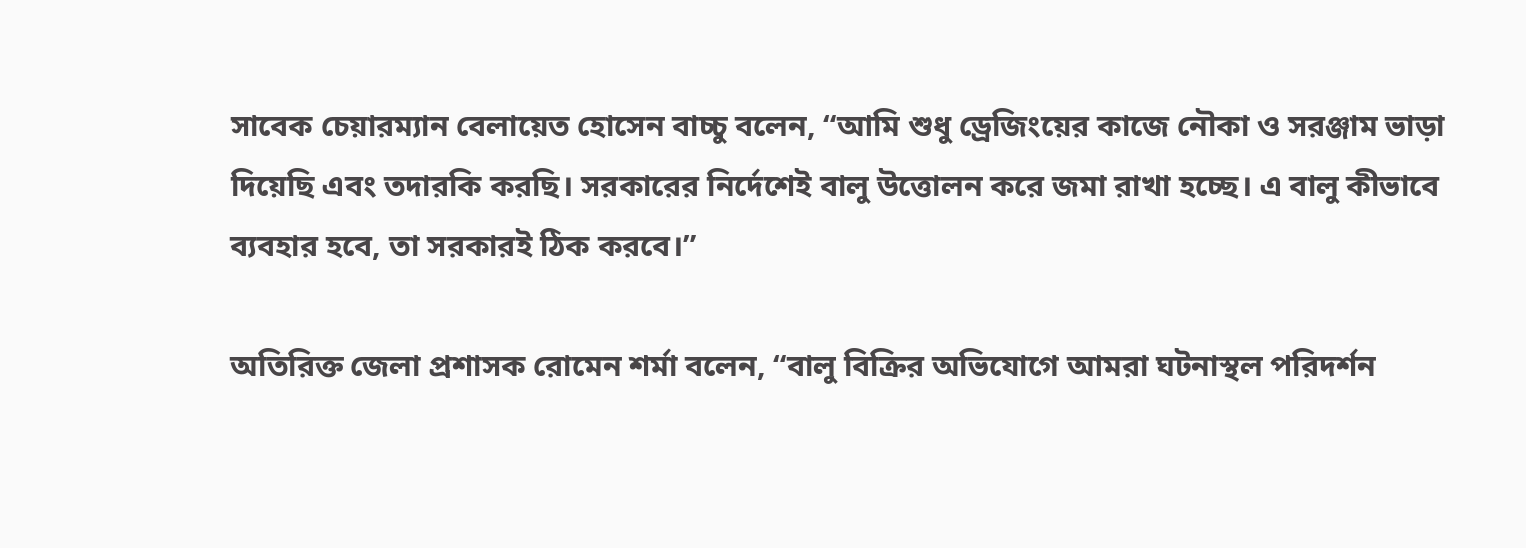সাবেক চেয়ারম্যান বেলায়েত হোসেন বাচ্চু বলেন, “আমি শুধু ড্রেজিংয়ের কাজে নৌকা ও সরঞ্জাম ভাড়া দিয়েছি এবং তদারকি করছি। সরকারের নির্দেশেই বালু উত্তোলন করে জমা রাখা হচ্ছে। এ বালু কীভাবে ব্যবহার হবে, তা সরকারই ঠিক করবে।”

অতিরিক্ত জেলা প্রশাসক রোমেন শর্মা বলেন, “বালু বিক্রির অভিযোগে আমরা ঘটনাস্থল পরিদর্শন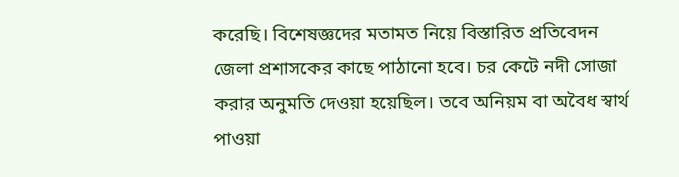করেছি। বিশেষজ্ঞদের মতামত নিয়ে বিস্তারিত প্রতিবেদন জেলা প্রশাসকের কাছে পাঠানো হবে। চর কেটে নদী সোজা করার অনুমতি দেওয়া হয়েছিল। তবে অনিয়ম বা অবৈধ স্বার্থ পাওয়া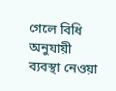গেলে বিধি অনুযায়ী ব্যবস্থা নেওয়া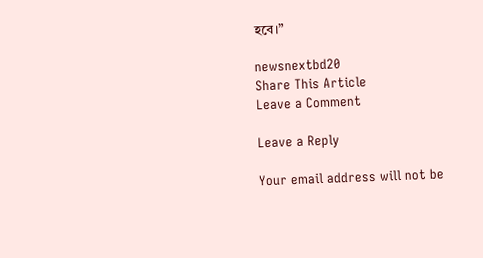হবে।”

newsnextbd20
Share This Article
Leave a Comment

Leave a Reply

Your email address will not be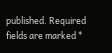published. Required fields are marked *